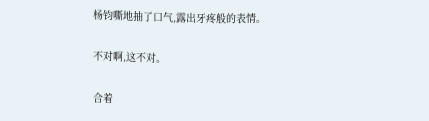杨钧嘶地抽了口气,露出牙疼般的表情。

不对啊,这不对。

合着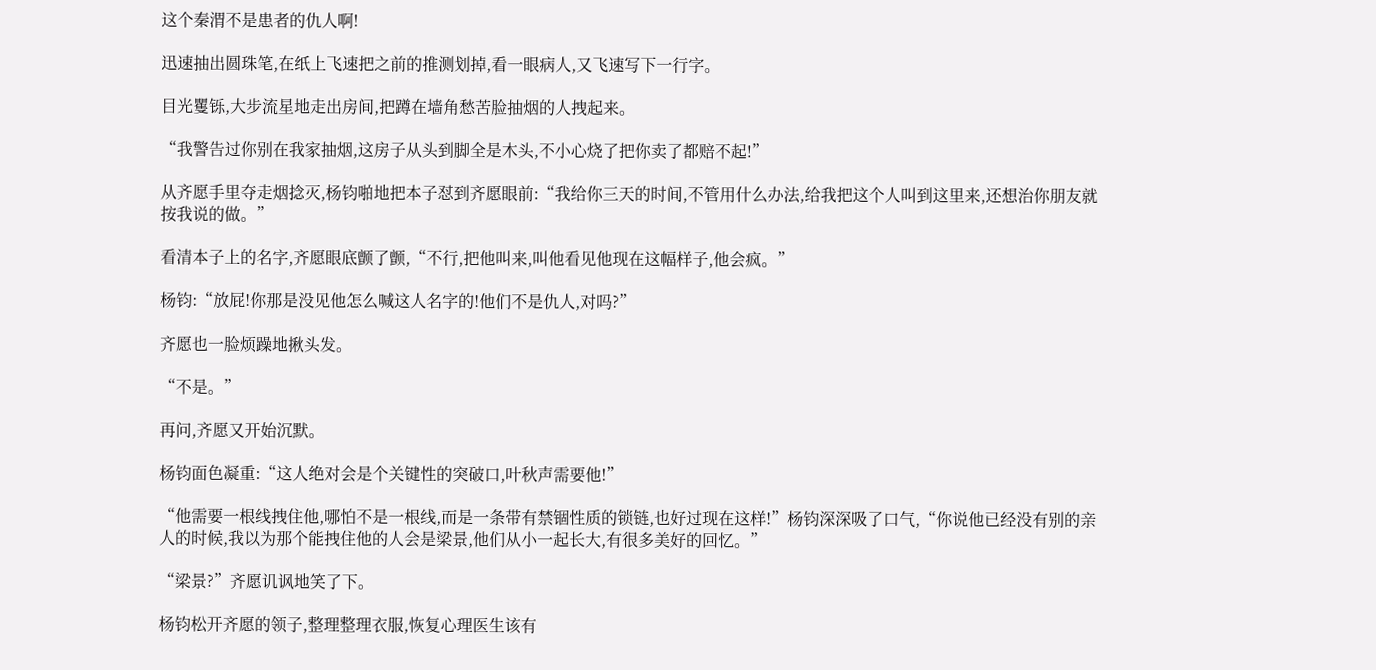这个秦渭不是患者的仇人啊!

迅速抽出圆珠笔,在纸上飞速把之前的推测划掉,看一眼病人,又飞速写下一行字。

目光矍铄,大步流星地走出房间,把蹲在墙角愁苦脸抽烟的人拽起来。

“我警告过你别在我家抽烟,这房子从头到脚全是木头,不小心烧了把你卖了都赔不起!”

从齐愿手里夺走烟捻灭,杨钧啪地把本子怼到齐愿眼前:“我给你三天的时间,不管用什么办法,给我把这个人叫到这里来,还想治你朋友就按我说的做。”

看清本子上的名字,齐愿眼底颤了颤,“不行,把他叫来,叫他看见他现在这幅样子,他会疯。”

杨钧:“放屁!你那是没见他怎么喊这人名字的!他们不是仇人,对吗?”

齐愿也一脸烦躁地揪头发。

“不是。”

再问,齐愿又开始沉默。

杨钧面色凝重:“这人绝对会是个关键性的突破口,叶秋声需要他!”

“他需要一根线拽住他,哪怕不是一根线,而是一条带有禁锢性质的锁链,也好过现在这样!”杨钧深深吸了口气,“你说他已经没有别的亲人的时候,我以为那个能拽住他的人会是梁景,他们从小一起长大,有很多美好的回忆。”

“梁景?”齐愿讥讽地笑了下。

杨钧松开齐愿的领子,整理整理衣服,恢复心理医生该有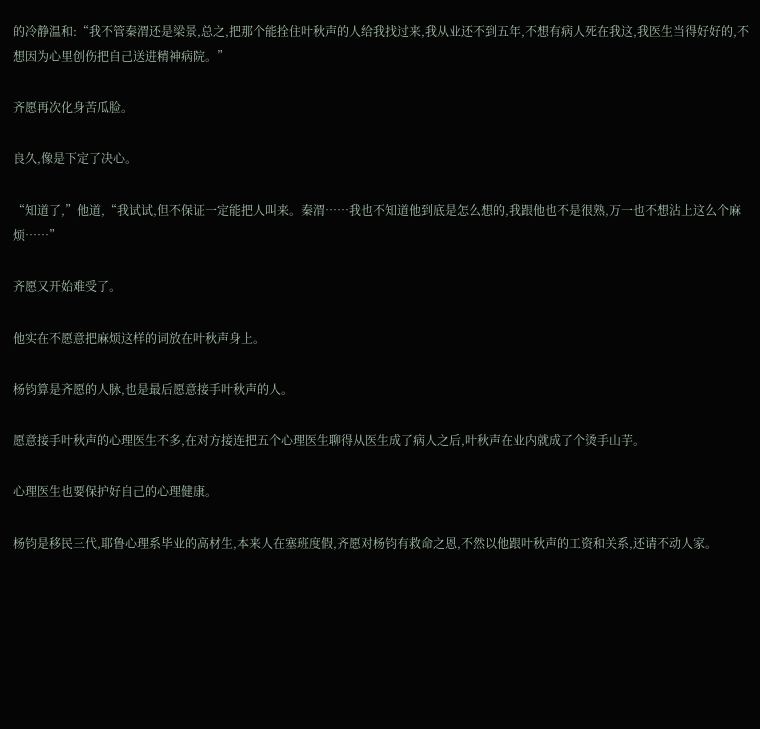的冷静温和:“我不管秦渭还是梁景,总之,把那个能拴住叶秋声的人给我找过来,我从业还不到五年,不想有病人死在我这,我医生当得好好的,不想因为心里创伤把自己送进精神病院。”

齐愿再次化身苦瓜脸。

良久,像是下定了决心。

“知道了,”他道,“我试试,但不保证一定能把人叫来。秦渭……我也不知道他到底是怎么想的,我跟他也不是很熟,万一也不想沾上这么个麻烦……”

齐愿又开始难受了。

他实在不愿意把麻烦这样的词放在叶秋声身上。

杨钧算是齐愿的人脉,也是最后愿意接手叶秋声的人。

愿意接手叶秋声的心理医生不多,在对方接连把五个心理医生聊得从医生成了病人之后,叶秋声在业内就成了个烫手山芋。

心理医生也要保护好自己的心理健康。

杨钧是移民三代,耶鲁心理系毕业的高材生,本来人在塞班度假,齐愿对杨钧有救命之恩,不然以他跟叶秋声的工资和关系,还请不动人家。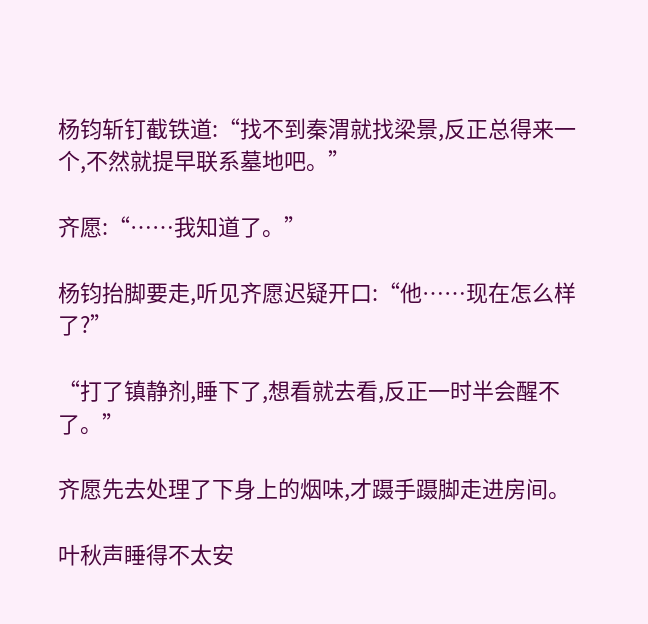杨钧斩钉截铁道:“找不到秦渭就找梁景,反正总得来一个,不然就提早联系墓地吧。”

齐愿:“……我知道了。”

杨钧抬脚要走,听见齐愿迟疑开口:“他……现在怎么样了?”

“打了镇静剂,睡下了,想看就去看,反正一时半会醒不了。”

齐愿先去处理了下身上的烟味,才蹑手蹑脚走进房间。

叶秋声睡得不太安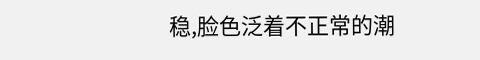稳,脸色泛着不正常的潮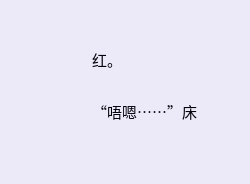红。

“唔嗯……”床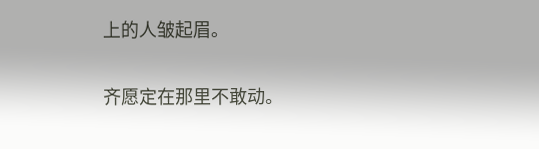上的人皱起眉。

齐愿定在那里不敢动。